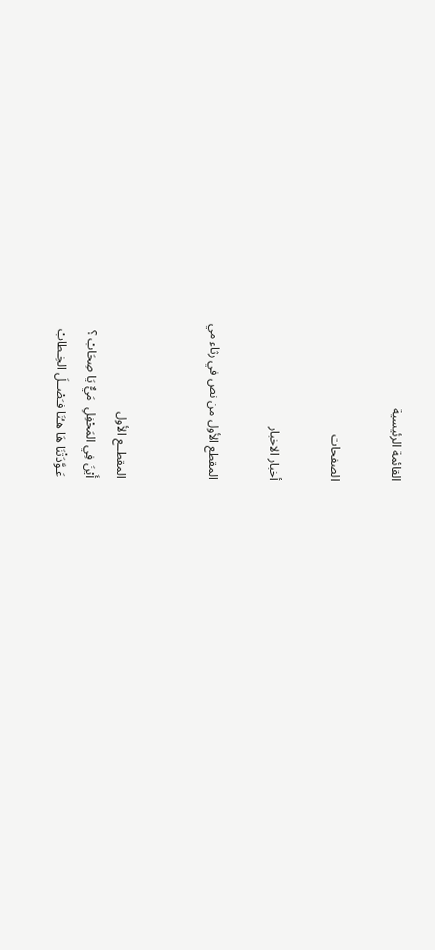القائمة الرئيسية

الصفحات

أخبار الاخبار

المقطع الأول من نص في رثاء مي


المقطــع الأول
أَيْنَ فِي المَحْفِلِ  مَيٌّ يَا صِحَابْ ؟
عَـوَّدَتْنَا هَا هـُنَا فـَصْــلَ الخِـطابْ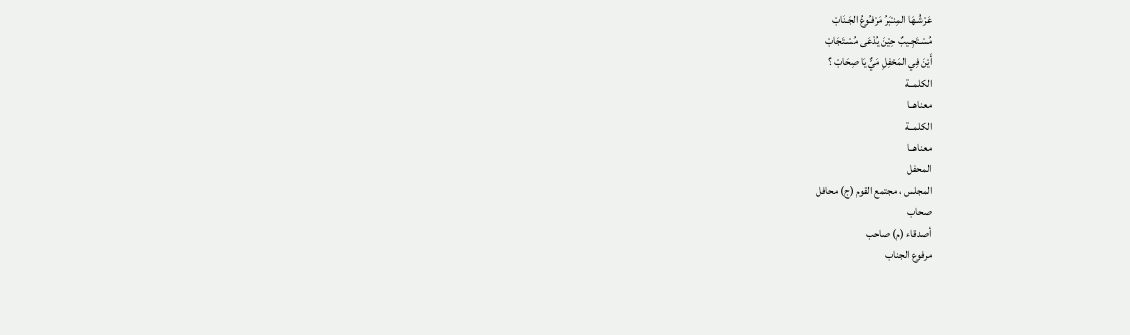عَرْشُـهَا المِنـْبَرُ مَرْفـُوعُ الجَـنَابْ
مُسْـتَجِـيبٌ حِيْنَ يُدْعَى مُسْـتَجَابْ
أَيْنَ فِي المَحْفِلِ مَيٌّ يَا صِحَابْ ؟
الكلمــة
معناهــا
الكلمــة
معناهــا
المحفل
المجلس ، مجتمع القوم (ج) محافل
صحاب
أصدقاء (م) صاحب
مرفوع الجناب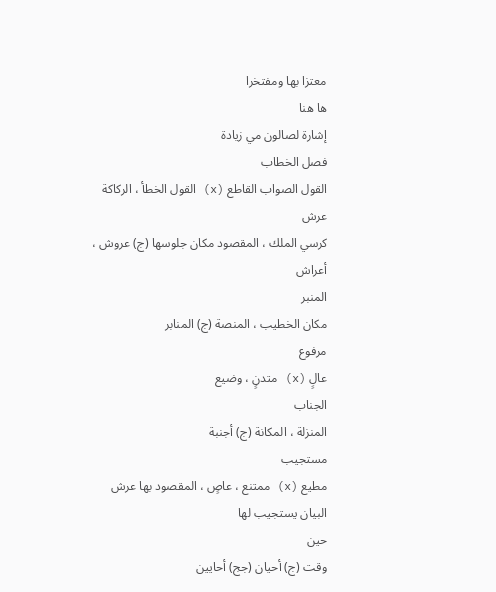معتزا بها ومفتخرا
ها هنا
إشارة لصالون مي زيادة
فصل الخطاب
القول الصواب القاطع (x) القول الخطأ ، الركاكة
عرش
كرسي الملك ، المقصود مكان جلوسها (ج) عروش ، أعراش
المنبر
مكان الخطيب ، المنصة (ج) المنابر
مرفوع
عالٍ (x) متدنٍ ، وضيع
الجناب
المنزلة ، المكانة (ج) أجنبة
مستجيب
مطيع (x) ممتنع ، عاصٍ ، المقصود بها عرش البيان يستجيب لها
حين
وقت (ج) أحيان (جج) أحايين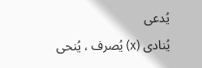يُدعى
يُنادى (x) يُصرف ، يُنحى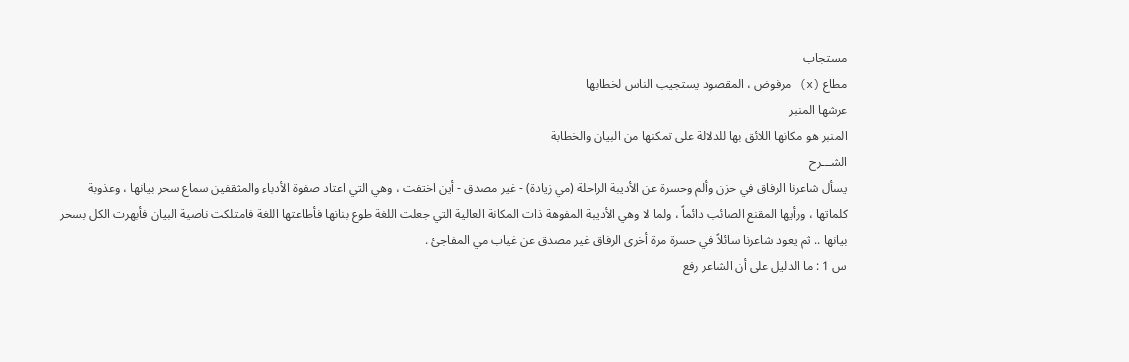مستجاب
مطاع (x) مرفوض ، المقصود يستجيب الناس لخطابها
عرشها المنبر
المنبر هو مكانها اللائق بها للدلالة على تمكنها من البيان والخطابة
الشـــرح
يسأل شاعرنا الرفاق في حزن وألم وحسرة عن الأديبة الراحلة (مي زيادة) - غير مصدق - أين اختفت ، وهي التي اعتاد صفوة الأدباء والمثقفين سماع سحر بيانها ، وعذوبة كلماتها ، ورأيها المقنع الصائب دائماً ، ولما لا وهي الأديبة المفوهة ذات المكانة العالية التي جعلت اللغة طوع بنانها فأطاعتها اللغة فامتلكت ناصية البيان فأبهرت الكل بسحر بيانها .. ثم يعود شاعرنا سائلاً في حسرة مرة أخرى الرفاق غير مصدق عن غياب مي المفاجئ .
س 1 : ما الدليل على أن الشاعر رفع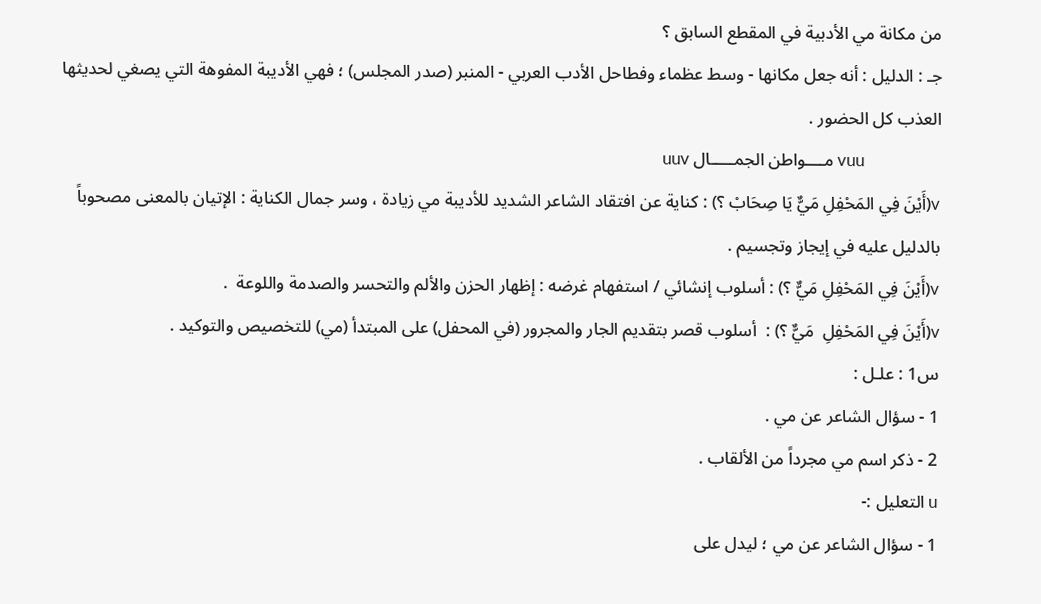من مكانة مي الأدبية في المقطع السابق ؟
جـ : الدليل : أنه جعل مكانها - وسط عظماء وفطاحل الأدب العربي - المنبر (صدر المجلس) ؛ فهي الأديبة المفوهة التي يصغي لحديثها العذب كل الحضور .
                   vuu مــــواطن الجمـــــال uuv
v(أَيْنَ فِي المَحْفِلِ مَيٌّ يَا صِحَابْ ؟) : كناية عن افتقاد الشاعر الشديد للأديبة مي زيادة ، وسر جمال الكناية : الإتيان بالمعنى مصحوباً بالدليل عليه في إيجاز وتجسيم .
v(أَيْنَ فِي المَحْفِلِ مَيٌّ ؟) : أسلوب إنشائي / استفهام غرضه : إظهار الحزن والألم والتحسر والصدمة واللوعة  .
v(أَيْنَ فِي المَحْفِلِ  مَيٌّ ؟) :  أسلوب قصر بتقديم الجار والمجرور (في المحفل) على المبتدأ (مي) للتخصيص والتوكيد .
س1 : علـل :
1 - سؤال الشاعر عن مي .
2 - ذكر اسم مي مجرداً من الألقاب .
u التعليل :-
1 - سؤال الشاعر عن مي ؛ ليدل على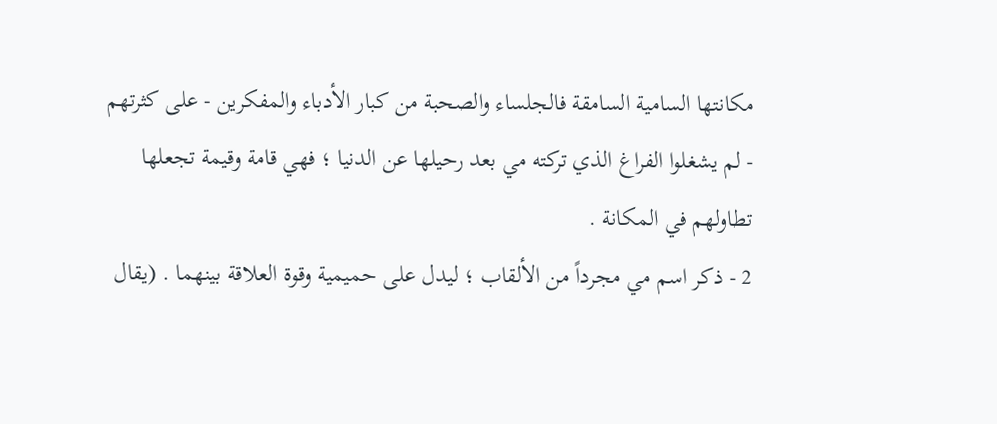مكانتها السامية السامقة فالجلساء والصحبة من كبار الأدباء والمفكرين - على كثرتهم - لم يشغلوا الفراغ الذي تركته مي بعد رحيلها عن الدنيا ؛ فهي قامة وقيمة تجعلها تطاولهم في المكانة .
2 - ذكر اسم مي مجرداً من الألقاب ؛ ليدل على حميمية وقوة العلاقة بينهما . (يقال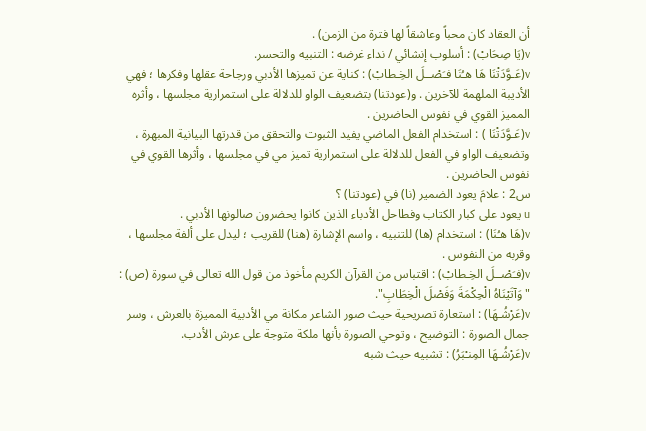أن العقاد كان محباً وعاشقاً لها فترة من الزمن) .
v(يَا صِحَابْ) : أسلوب إنشائي / نداء غرضه : التنبيه والتحسر.
v(عَـوَّدَتْنَا هَا هـُنَا فـَصْــلَ الخِـطابْ) : كناية عن تميزها الأدبي ورجاحة عقلها وفكرها ؛ فهي الأديبة الملهمة للآخرين . و(عودتنا) بتضعيف الواو للدلالة على استمرارية مجلسها ، وأثره المميز القوي في نفوس الحاضرين .
v(عَـوَّدَتْنَا ) : استخدام الفعل الماضي يفيد الثبوت والتحقق من قدرتها البيانية المبهرة ، وتضعيف الواو في الفعل للدلالة على استمرارية تميز مي في مجلسها ، وأثرها القوي في نفوس الحاضرين .
س2 : علامَ يعود الضمير (نا) في (عودتنا) ؟
u يعود على كبار الكتاب وفطاحل الأدباء الذين كانوا يحضرون صالونها الأدبي .
v(هَا هـُنَا) : استخدام (ها) للتنبيه ، واسم الإشارة (هنا) للقريب ؛ ليدل على ألفة مجلسها ، وقربه من النفوس .
v(فـَصْــلَ الخِـطابْ) : اقتباس من القرآن الكريم مأخوذ من قول الله تعالى في سورة (ص) : "وَآتَيْنَاهُ الْحِكْمَةَ وَفَصْلَ الْخِطَابِ".
v(عَرْشُـهَا) : استعارة تصريحية حيث صور الشاعر مكانة مي الأدبية المميزة بالعرش ، وسر جمال الصورة : التوضيح ، وتوحي الصورة بأنها ملكة متوجة على عرش الأدب.
v(عَرْشُـهَا المِنـْبَرُ) : تشبيه حيث شبه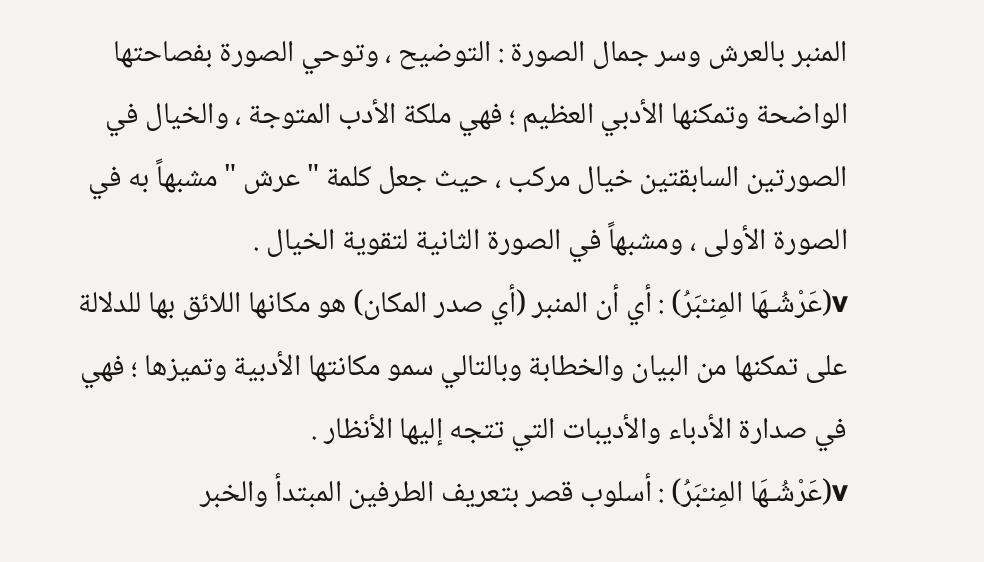المنبر بالعرش وسر جمال الصورة : التوضيح ، وتوحي الصورة بفصاحتها الواضحة وتمكنها الأدبي العظيم ؛ فهي ملكة الأدب المتوجة ، والخيال في الصورتين السابقتين خيال مركب ، حيث جعل كلمة " عرش " مشبهاً به في الصورة الأولى ، ومشبهاً في الصورة الثانية لتقوية الخيال .
v(عَرْشُـهَا المِنـْبَرُ) : أي أن المنبر (أي صدر المكان) هو مكانها اللائق بها للدلالة على تمكنها من البيان والخطابة وبالتالي سمو مكانتها الأدبية وتميزها ؛ فهي في صدارة الأدباء والأديبات التي تتجه إليها الأنظار .
v(عَرْشُـهَا المِنـْبَرُ) : أسلوب قصر بتعريف الطرفين المبتدأ والخبر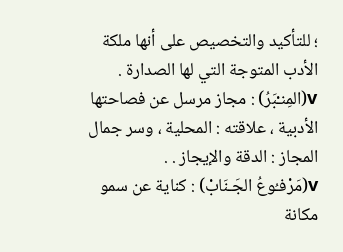؛ للتأكيد والتخصيص على أنها ملكة الأدب المتوجة التي لها الصدارة .
v(المِنـْبَرُ) : مجاز مرسل عن فصاحتها الأدبية ، علاقته : المحلية ، وسر جمال المجاز : الدقة والإيجاز . .
v(مَرْفـُوعُ الجَـنَابْ) : كناية عن سمو مكانة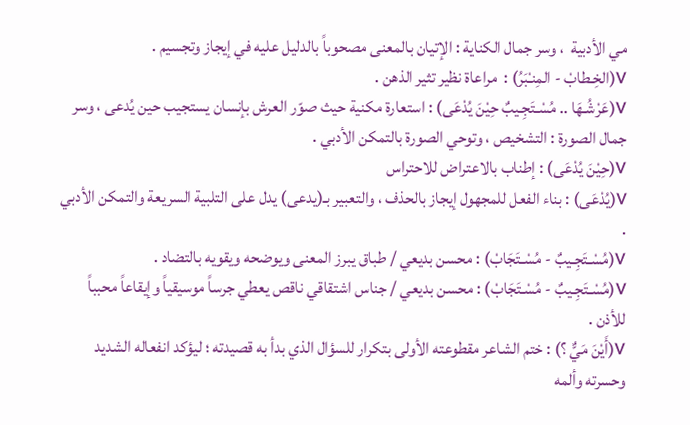مي الأدبية  ، وسر جمال الكناية : الإتيان بالمعنى مصحوباً بالدليل عليه في إيجاز وتجسيم .
v(الخِـطابْ - المِنـْبَرُ) :  مراعاة نظير تثير الذهن .
v(عَرْشُـهَا .. مُسْـتَجِـيبٌ حِيْنَ يُدْعَى) : استعارة مكنية حيث صوّر العرش بإنسان يستجيب حين يُدعى ، وسر جمال الصورة : التشخيص ، وتوحي الصورة بالتمكن الأدبي .
v(حِيْنَ يُدْعَى) : إطناب بالاعتراض للاحتراس
v(يُدْعَى) : بناء الفعل للمجهول إيجاز بالحذف ، والتعبير بـ(يدعى) يدل على التلبية السريعة والتمكن الأدبي .
v(مُسْـتَجِـيبٌ - مُسْـتَجَابْ) : محسن بديعي / طباق يبرز المعنى ويوضحه ويقويه بالتضاد .
v(مُسْـتَجِـيبٌ - مُسْـتَجَابْ) : محسن بديعي / جناس اشتقاقي ناقص يعطي جرساً موسيقياً وإيقاعاً محبباً للأذن .
v(أَيْنَ مَيٌّ ؟) : ختم الشاعر مقطوعته الأولى بتكرار للسؤال الذي بدأ به قصيدته ؛ ليؤكد انفعاله الشديد وحسرته وألمه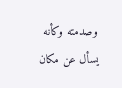وصدمته وكأنه يسأل عن مكان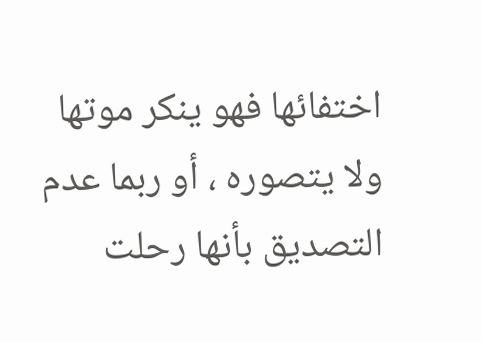اختفائها فهو ينكر موتها ولا يتصوره ، أو ربما عدم التصديق بأنها رحلت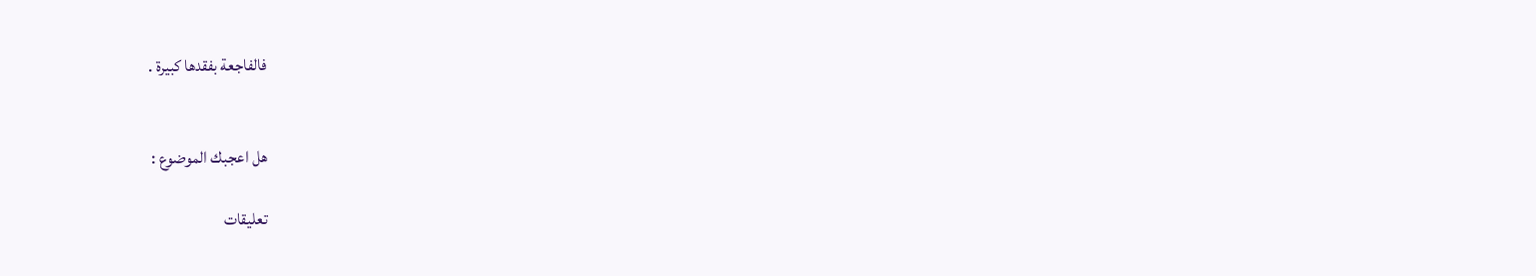فالفاجعة بفقدها كبيرة .


هل اعجبك الموضوع :

تعليقات